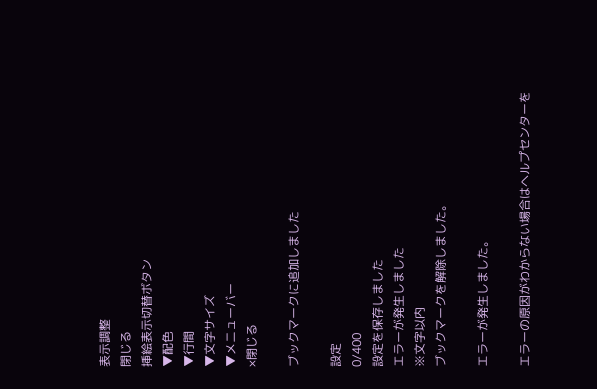表示調整
閉じる
挿絵表示切替ボタン
▼配色
▼行間
▼文字サイズ
▼メニューバー
×閉じる

ブックマークに追加しました

設定
0/400
設定を保存しました
エラーが発生しました
※文字以内
ブックマークを解除しました。

エラーが発生しました。

エラーの原因がわからない場合はヘルプセンターを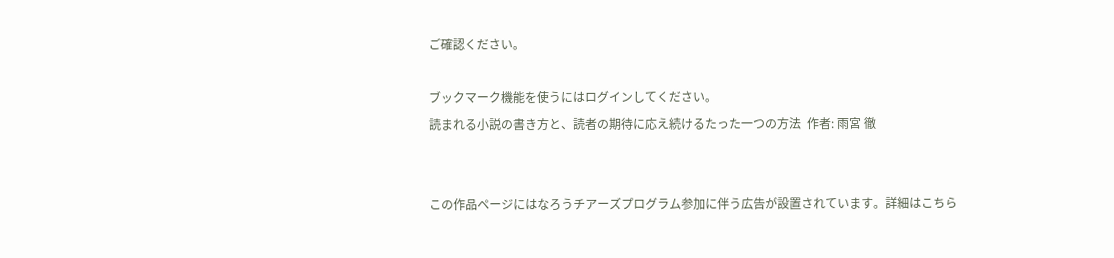ご確認ください。

ブックマーク機能を使うにはログインしてください。
読まれる小説の書き方と、読者の期待に応え続けるたった一つの方法  作者: 雨宮 徹


この作品ページにはなろうチアーズプログラム参加に伴う広告が設置されています。詳細はこちら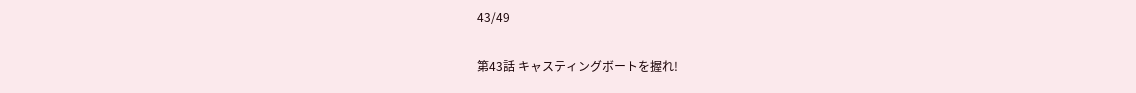43/49

第43話 キャスティングボートを握れ!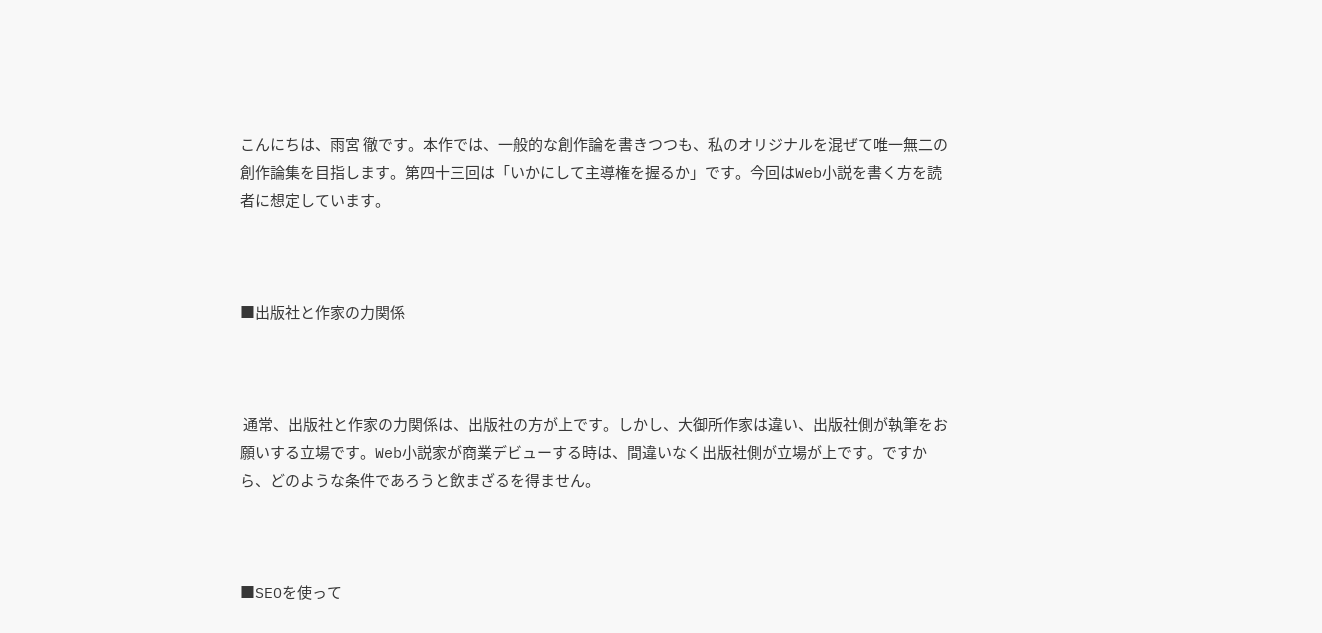こんにちは、雨宮 徹です。本作では、一般的な創作論を書きつつも、私のオリジナルを混ぜて唯一無二の創作論集を目指します。第四十三回は「いかにして主導権を握るか」です。今回はWeb小説を書く方を読者に想定しています。



■出版社と作家の力関係



 通常、出版社と作家の力関係は、出版社の方が上です。しかし、大御所作家は違い、出版社側が執筆をお願いする立場です。Web小説家が商業デビューする時は、間違いなく出版社側が立場が上です。ですから、どのような条件であろうと飲まざるを得ません。



■SEOを使って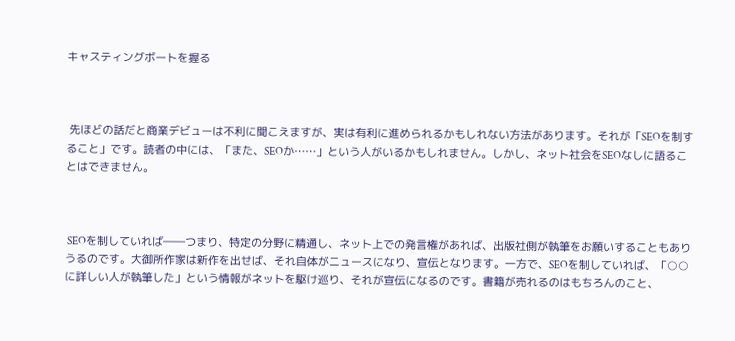キャスティングボートを握る



 先ほどの話だと商業デビューは不利に聞こえますが、実は有利に進められるかもしれない方法があります。それが「SEOを制すること」です。読者の中には、「また、SEOか……」という人がいるかもしれません。しかし、ネット社会をSEOなしに語ることはできません。



 SEOを制していれば――つまり、特定の分野に精通し、ネット上での発言権があれば、出版社側が執筆をお願いすることもありうるのです。大御所作家は新作を出せば、それ自体がニュースになり、宣伝となります。一方で、SEOを制していれば、「○○に詳しい人が執筆した」という情報がネットを駆け巡り、それが宣伝になるのです。書籍が売れるのはもちろんのこと、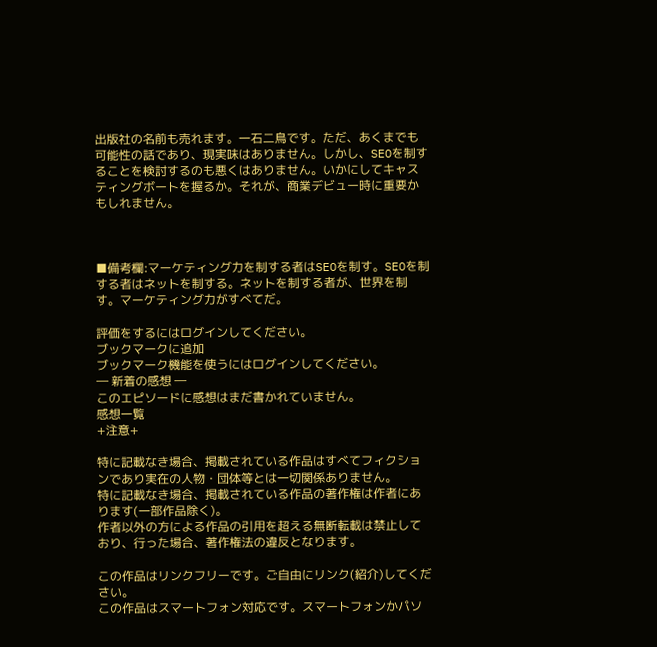出版社の名前も売れます。一石二鳥です。ただ、あくまでも可能性の話であり、現実味はありません。しかし、SEOを制することを検討するのも悪くはありません。いかにしてキャスティングボートを握るか。それが、商業デビュー時に重要かもしれません。



■備考欄:マーケティング力を制する者はSEOを制す。SEOを制する者はネットを制する。ネットを制する者が、世界を制す。マーケティング力がすべてだ。

評価をするにはログインしてください。
ブックマークに追加
ブックマーク機能を使うにはログインしてください。
― 新着の感想 ―
このエピソードに感想はまだ書かれていません。
感想一覧
+注意+

特に記載なき場合、掲載されている作品はすべてフィクションであり実在の人物・団体等とは一切関係ありません。
特に記載なき場合、掲載されている作品の著作権は作者にあります(一部作品除く)。
作者以外の方による作品の引用を超える無断転載は禁止しており、行った場合、著作権法の違反となります。

この作品はリンクフリーです。ご自由にリンク(紹介)してください。
この作品はスマートフォン対応です。スマートフォンかパソ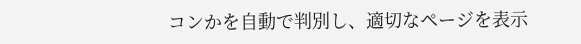コンかを自動で判別し、適切なページを表示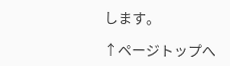します。

↑ページトップへ